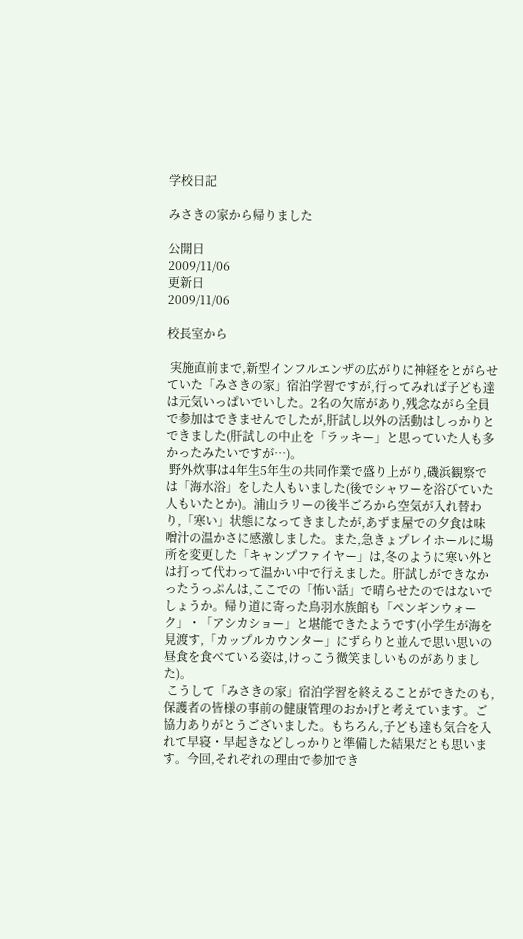学校日記

みさきの家から帰りました

公開日
2009/11/06
更新日
2009/11/06

校長室から

 実施直前まで,新型インフルエンザの広がりに神経をとがらせていた「みさきの家」宿泊学習ですが,行ってみれば子ども達は元気いっぱいでいした。2名の欠席があり,残念ながら全員で参加はできませんでしたが,肝試し以外の活動はしっかりとできました(肝試しの中止を「ラッキー」と思っていた人も多かったみたいですが…)。
 野外炊事は4年生5年生の共同作業で盛り上がり,磯浜観察では「海水浴」をした人もいました(後でシャワーを浴びていた人もいたとか)。浦山ラリーの後半ごろから空気が入れ替わり,「寒い」状態になってきましたが,あずま屋での夕食は味噌汁の温かさに感激しました。また,急きょプレイホールに場所を変更した「キャンプファイヤー」は,冬のように寒い外とは打って代わって温かい中で行えました。肝試しができなかったうっぷんは,ここでの「怖い話」で晴らせたのではないでしょうか。帰り道に寄った鳥羽水族館も「ペンギンウォーク」・「アシカショー」と堪能できたようです(小学生が海を見渡す,「カップルカウンター」にずらりと並んで思い思いの昼食を食べている姿は,けっこう微笑ましいものがありました)。
 こうして「みさきの家」宿泊学習を終えることができたのも,保護者の皆様の事前の健康管理のおかげと考えています。ご協力ありがとうございました。もちろん,子ども達も気合を入れて早寝・早起きなどしっかりと準備した結果だとも思います。今回,それぞれの理由で参加でき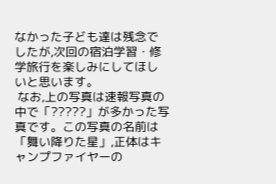なかった子ども達は残念でしたが,次回の宿泊学習・修学旅行を楽しみにしてほしいと思います。
 なお,上の写真は速報写真の中で「?????」が多かった写真です。この写真の名前は「舞い降りた星」,正体はキャンプファイヤーの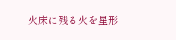火床に残る火を星形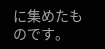に集めたものです。